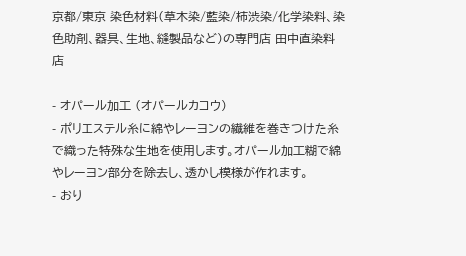京都/東京 染色材料(草木染/藍染/柿渋染/化学染料、染色助剤、器具、生地、縫製品など)の専門店 田中直染料店

- オパール加工 (オパールカコウ)
- ポリエステル糸に綿やレーヨンの繊維を巻きつけた糸で織った特殊な生地を使用します。オパール加工糊で綿やレーヨン部分を除去し、透かし模様が作れます。
- おり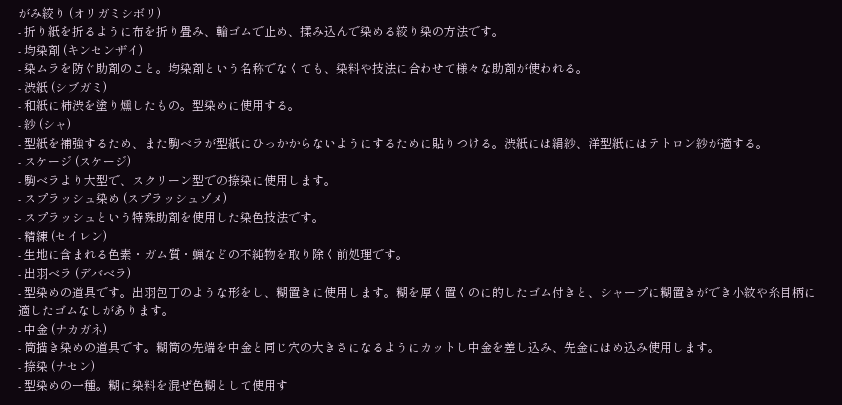がみ絞り (オリガミシボリ)
- 折り紙を折るように布を折り畳み、輪ゴムで止め、揉み込んで染める絞り染の方法です。
- 均染剤 (キンセンザイ)
- 染ムラを防ぐ助剤のこと。均染剤という名称でなくても、染料や技法に合わせて様々な助剤が使われる。
- 渋紙 (シブガミ)
- 和紙に柿渋を塗り燻したもの。型染めに使用する。
- 紗 (シャ)
- 型紙を補強するため、また駒ベラが型紙にひっかからないようにするために貼りつける。渋紙には絹紗、洋型紙にはテトロン紗が適する。
- スケージ (スケージ)
- 駒ベラより大型で、スクリーン型での捺染に使用します。
- スプラッシュ染め (スプラッシュゾメ)
- スプラッシュという特殊助剤を使用した染色技法です。
- 精練 (セイレン)
- 生地に含まれる色素・ガム質・蝋などの不純物を取り除く前処理です。
- 出羽ベラ (デバベラ)
- 型染めの道具です。出羽包丁のような形をし、糊置きに使用します。糊を厚く置くのに的したゴム付きと、シャープに糊置きができ小紋や糸目柄に適したゴムなしがあります。
- 中金 (ナカガネ)
- 筒描き染めの道具です。糊筒の先端を中金と同じ穴の大きさになるようにカットし中金を差し込み、先金にはめ込み使用します。
- 捺染 (ナセン)
- 型染めの一種。糊に染料を混ぜ色糊として使用す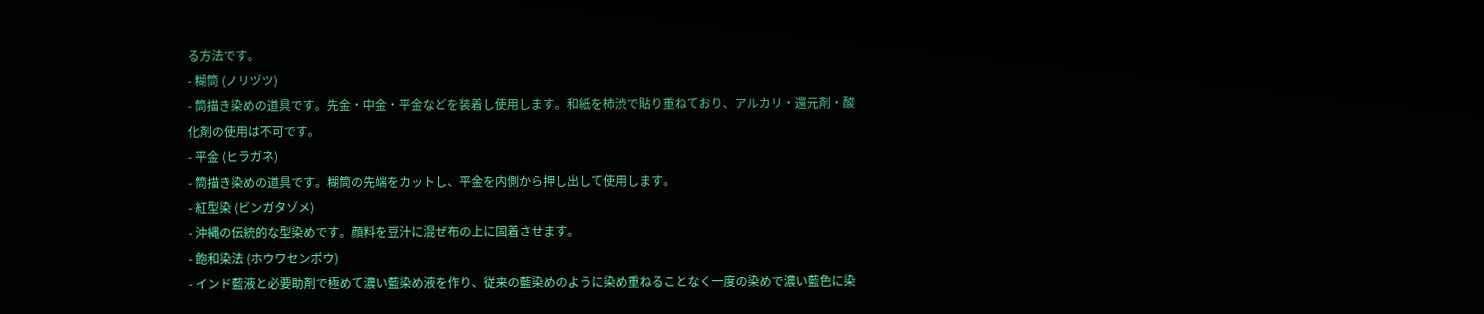る方法です。
- 糊筒 (ノリヅツ)
- 筒描き染めの道具です。先金・中金・平金などを装着し使用します。和紙を柿渋で貼り重ねており、アルカリ・還元剤・酸化剤の使用は不可です。
- 平金 (ヒラガネ)
- 筒描き染めの道具です。糊筒の先端をカットし、平金を内側から押し出して使用します。
- 紅型染 (ビンガタゾメ)
- 沖縄の伝統的な型染めです。顔料を豆汁に混ぜ布の上に固着させます。
- 飽和染法 (ホウワセンポウ)
- インド藍液と必要助剤で極めて濃い藍染め液を作り、従来の藍染めのように染め重ねることなく一度の染めで濃い藍色に染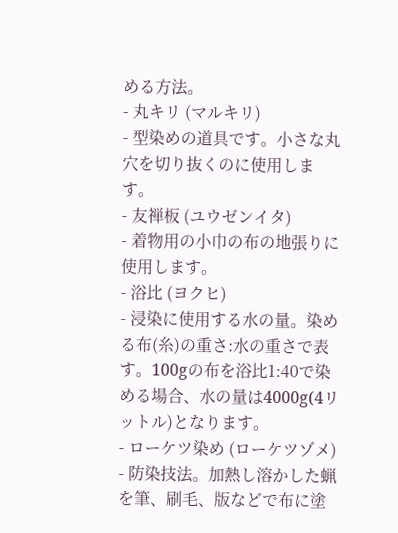める方法。
- 丸キリ (マルキリ)
- 型染めの道具です。小さな丸穴を切り抜くのに使用します。
- 友禅板 (ユウゼンイタ)
- 着物用の小巾の布の地張りに使用します。
- 浴比 (ヨクヒ)
- 浸染に使用する水の量。染める布(糸)の重さ:水の重さで表す。100gの布を浴比1:40で染める場合、水の量は4000g(4リットル)となります。
- ローケツ染め (ローケツゾメ)
- 防染技法。加熱し溶かした蝋を筆、刷毛、版などで布に塗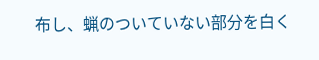布し、蝋のついていない部分を白く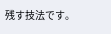残す技法です。